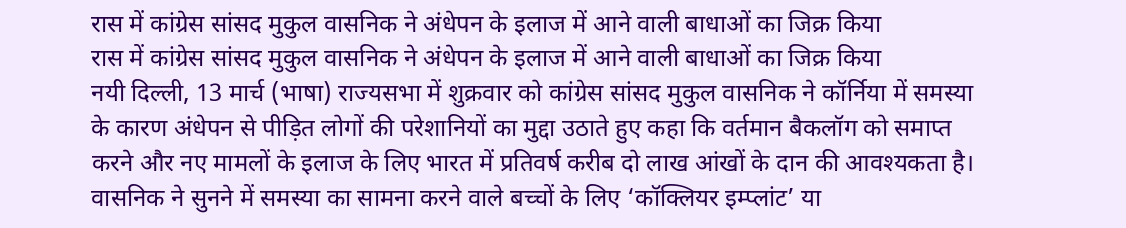रास में कांग्रेस सांसद मुकुल वासनिक ने अंधेपन के इलाज में आने वाली बाधाओं का जिक्र किया
रास में कांग्रेस सांसद मुकुल वासनिक ने अंधेपन के इलाज में आने वाली बाधाओं का जिक्र किया
नयी दिल्ली, 13 मार्च (भाषा) राज्यसभा में शुक्रवार को कांग्रेस सांसद मुकुल वासनिक ने कॉर्निया में समस्या के कारण अंधेपन से पीड़ित लोगों की परेशानियों का मुद्दा उठाते हुए कहा कि वर्तमान बैकलॉग को समाप्त करने और नए मामलों के इलाज के लिए भारत में प्रतिवर्ष करीब दो लाख आंखों के दान की आवश्यकता है।
वासनिक ने सुनने में समस्या का सामना करने वाले बच्चों के लिए ‘कॉक्लियर इम्प्लांट’ या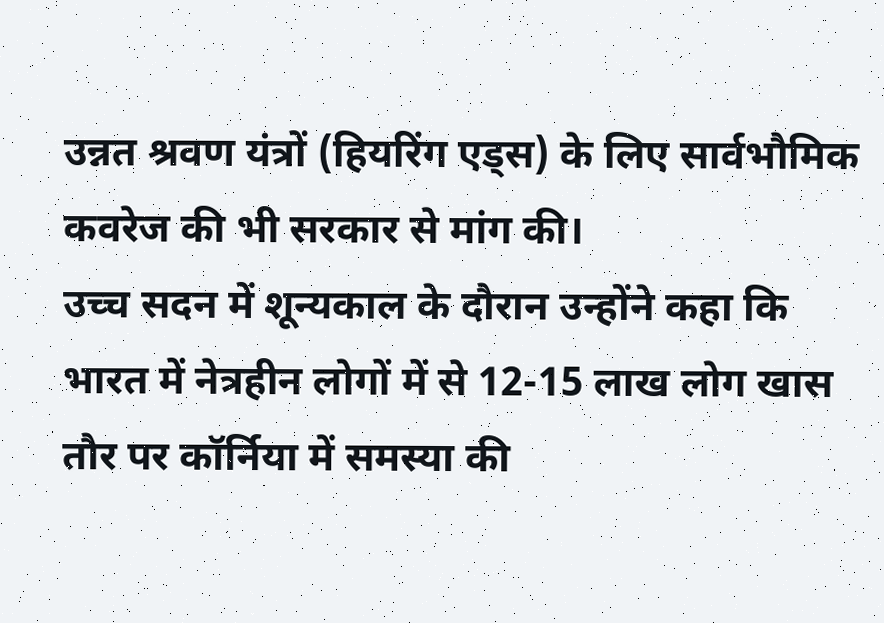उन्नत श्रवण यंत्रों (हियरिंग एड्स) के लिए सार्वभौमिक कवरेज की भी सरकार से मांग की।
उच्च सदन में शून्यकाल के दौरान उन्होंने कहा कि भारत में नेत्रहीन लोगों में से 12-15 लाख लोग खास तौर पर कॉर्निया में समस्या की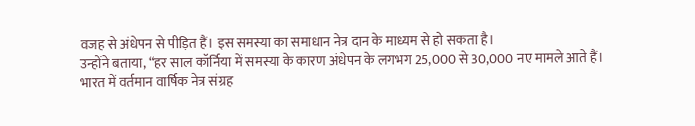वजह से अंधेपन से पीड़ित हैं। इस समस्या का समाधान नेत्र दान के माध्यम से हो सकता है।
उन्होंने बताया, “हर साल कॉर्निया में समस्या के कारण अंधेपन के लगभग 25,000 से 30,000 नए मामले आते हैं। भारत में वर्तमान वार्षिक नेत्र संग्रह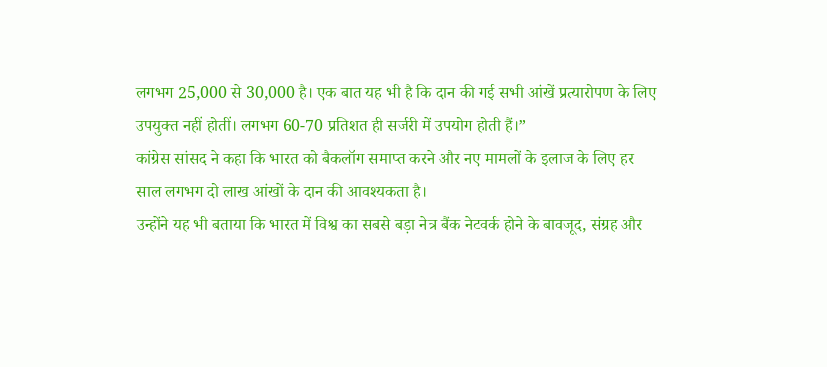लगभग 25,000 से 30,000 है। एक बात यह भी है कि दान की गई सभी आंखें प्रत्यारोपण के लिए उपयुक्त नहीं होतीं। लगभग 60-70 प्रतिशत ही सर्जरी में उपयोग होती हैं।”
कांग्रेस सांसद ने कहा कि भारत को बैकलॉग समाप्त करने और नए मामलों के इलाज के लिए हर साल लगभग दो लाख आंखों के दान की आवश्यकता है।
उन्होंने यह भी बताया कि भारत में विश्व का सबसे बड़ा नेत्र बैंक नेटवर्क होने के बावजूद, संग्रह और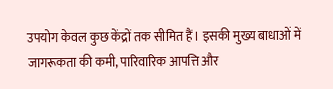उपयोग केवल कुछ केंद्रों तक सीमित हैं। इसकी मुख्य बाधाओं में जागरूकता की कमी, पारिवारिक आपत्ति और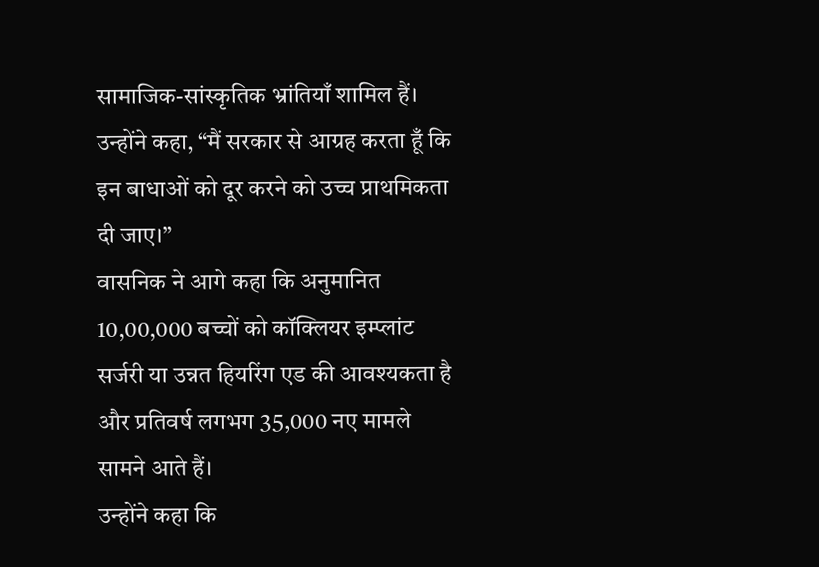सामाजिक-सांस्कृतिक भ्रांतियाँ शामिल हैं। उन्होंने कहा, “मैं सरकार से आग्रह करता हूँ कि इन बाधाओं को दूर करने को उच्च प्राथमिकता दी जाए।”
वासनिक ने आगे कहा कि अनुमानित 10,00,000 बच्चों को कॉक्लियर इम्प्लांट सर्जरी या उन्नत हियरिंग एड की आवश्यकता है और प्रतिवर्ष लगभग 35,000 नए मामले सामने आते हैं।
उन्होंने कहा कि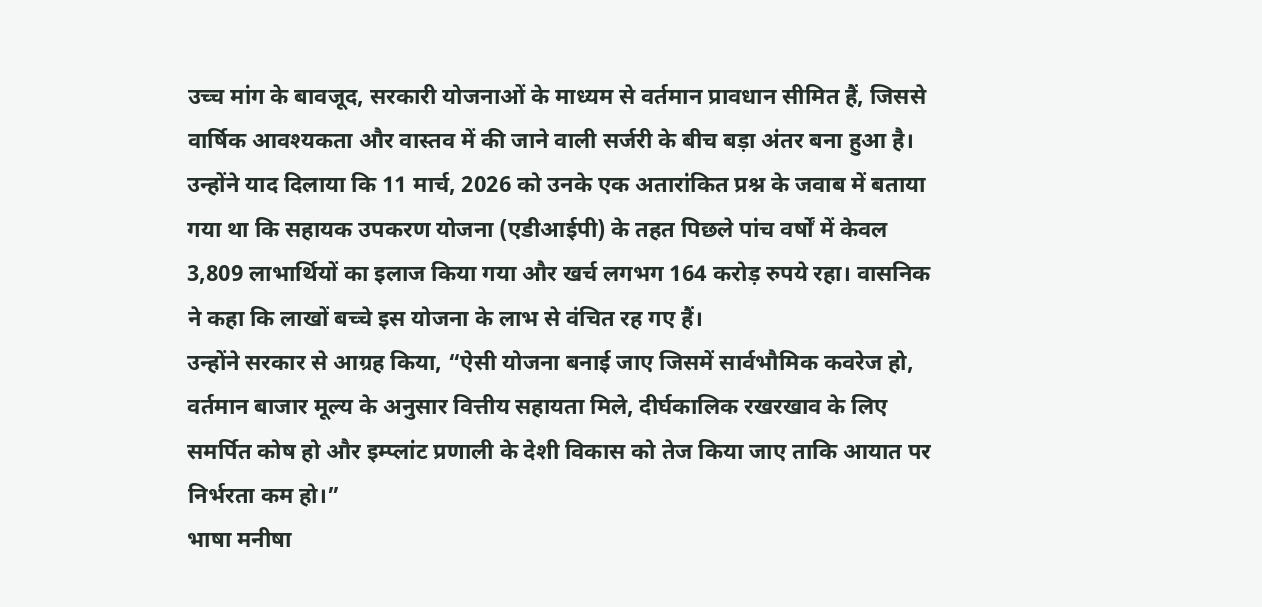उच्च मांग के बावजूद, सरकारी योजनाओं के माध्यम से वर्तमान प्रावधान सीमित हैं, जिससे वार्षिक आवश्यकता और वास्तव में की जाने वाली सर्जरी के बीच बड़ा अंतर बना हुआ है।
उन्होंने याद दिलाया कि 11 मार्च, 2026 को उनके एक अतारांकित प्रश्न के जवाब में बताया गया था कि सहायक उपकरण योजना (एडीआईपी) के तहत पिछले पांच वर्षों में केवल 3,809 लाभार्थियों का इलाज किया गया और खर्च लगभग 164 करोड़ रुपये रहा। वासनिक ने कहा कि लाखों बच्चे इस योजना के लाभ से वंचित रह गए हैं।
उन्होंने सरकार से आग्रह किया, “ऐसी योजना बनाई जाए जिसमें सार्वभौमिक कवरेज हो, वर्तमान बाजार मूल्य के अनुसार वित्तीय सहायता मिले, दीर्घकालिक रखरखाव के लिए समर्पित कोष हो और इम्प्लांट प्रणाली के देशी विकास को तेज किया जाए ताकि आयात पर निर्भरता कम हो।”
भाषा मनीषा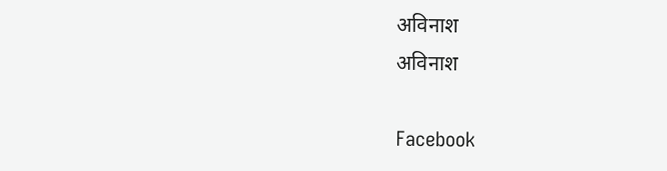अविनाश
अविनाश

Facebook